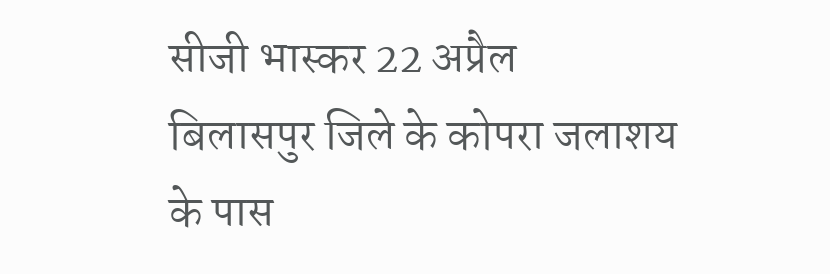सीजी भास्कर 22 अप्रैल
बिलासपुर जिले के कोपरा जलाशय के पास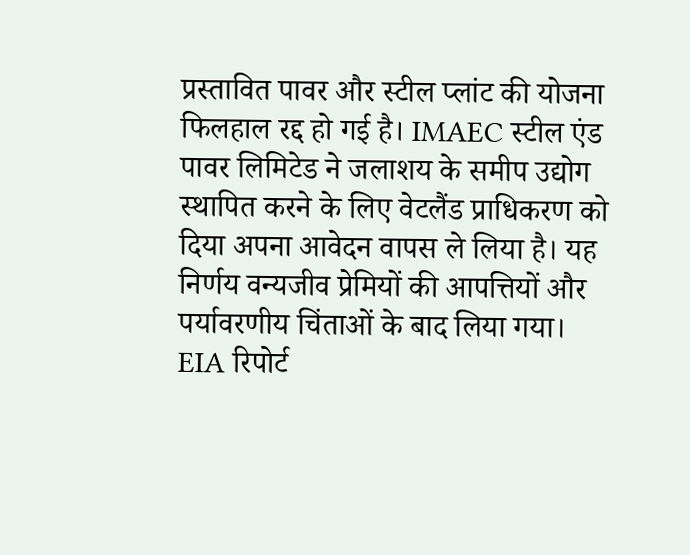प्रस्तावित पावर और स्टील प्लांट की योजना फिलहाल रद्द हो गई है। IMAEC स्टील एंड पावर लिमिटेड ने जलाशय के समीप उद्योग स्थापित करने के लिए वेटलैंड प्राधिकरण को दिया अपना आवेदन वापस ले लिया है। यह निर्णय वन्यजीव प्रेमियों की आपत्तियों और पर्यावरणीय चिंताओं के बाद लिया गया।
EIA रिपोर्ट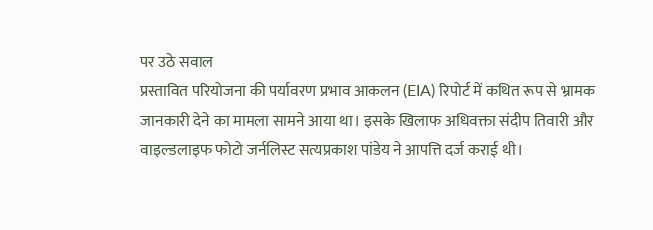पर उठे सवाल
प्रस्तावित परियोजना की पर्यावरण प्रभाव आकलन (EIA) रिपोर्ट में कथित रूप से भ्रामक जानकारी देने का मामला सामने आया था। इसके खिलाफ अधिवक्ता संदीप तिवारी और वाइल्डलाइफ फोटो जर्नलिस्ट सत्यप्रकाश पांडेय ने आपत्ति दर्ज कराई थी।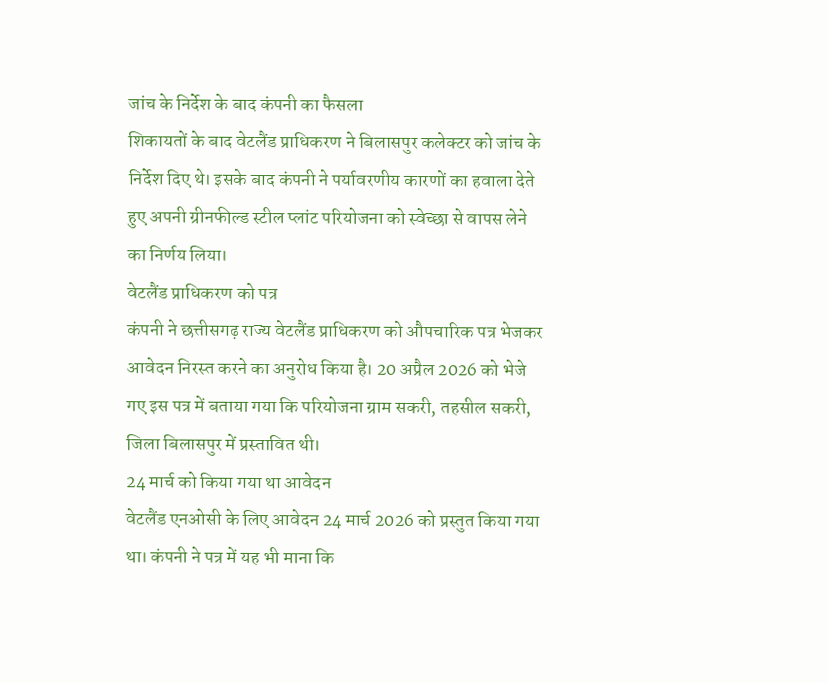जांच के निर्देश के बाद कंपनी का फैसला
शिकायतों के बाद वेटलैंड प्राधिकरण ने बिलासपुर कलेक्टर को जांच के निर्देश दिए थे। इसके बाद कंपनी ने पर्यावरणीय कारणों का हवाला देते हुए अपनी ग्रीनफील्ड स्टील प्लांट परियोजना को स्वेच्छा से वापस लेने का निर्णय लिया।
वेटलैंड प्राधिकरण को पत्र
कंपनी ने छत्तीसगढ़ राज्य वेटलैंड प्राधिकरण को औपचारिक पत्र भेजकर आवेदन निरस्त करने का अनुरोध किया है। 20 अप्रैल 2026 को भेजे गए इस पत्र में बताया गया कि परियोजना ग्राम सकरी, तहसील सकरी, जिला बिलासपुर में प्रस्तावित थी।
24 मार्च को किया गया था आवेदन
वेटलैंड एनओसी के लिए आवेदन 24 मार्च 2026 को प्रस्तुत किया गया था। कंपनी ने पत्र में यह भी माना कि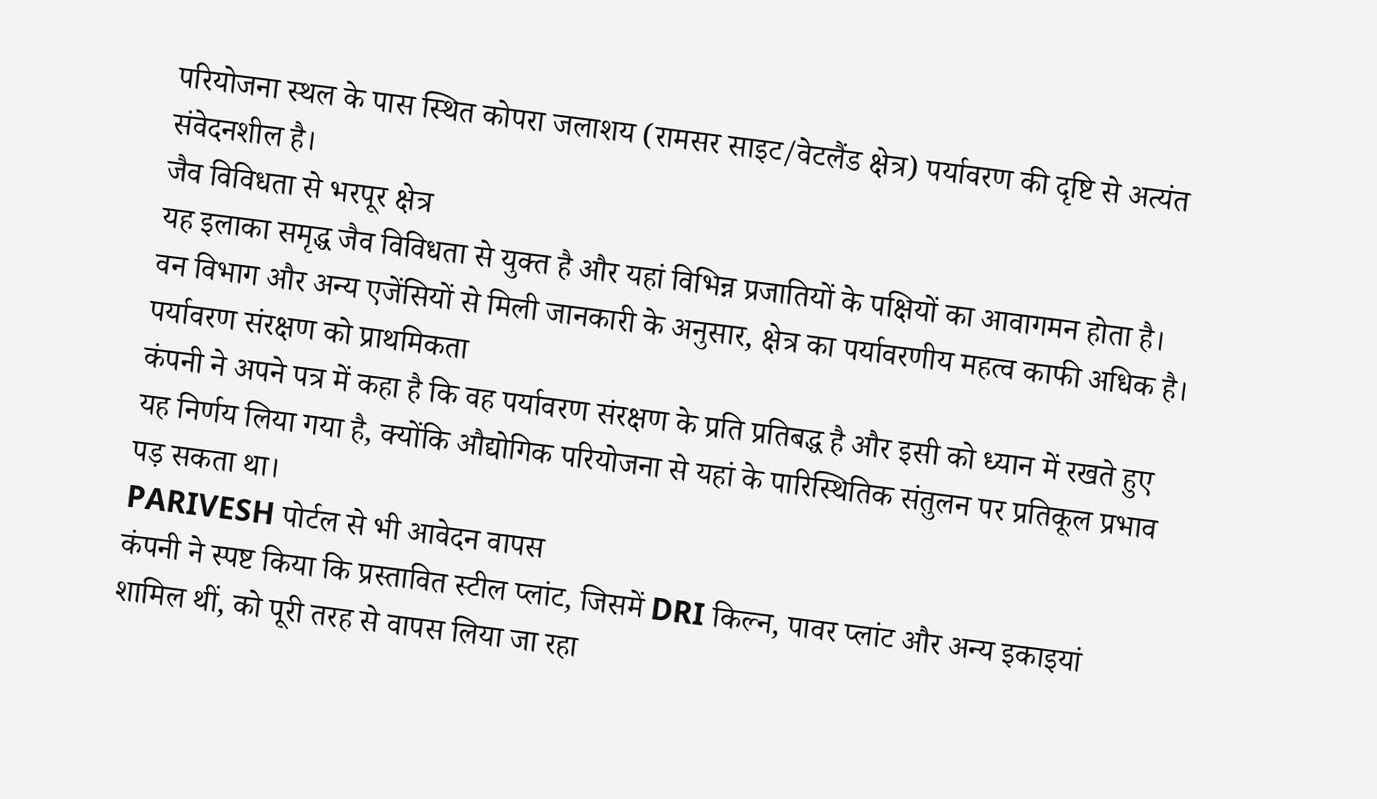परियोजना स्थल के पास स्थित कोपरा जलाशय (रामसर साइट/वेटलैंड क्षेत्र) पर्यावरण की दृष्टि से अत्यंत संवेदनशील है।
जैव विविधता से भरपूर क्षेत्र
यह इलाका समृद्ध जैव विविधता से युक्त है और यहां विभिन्न प्रजातियों के पक्षियों का आवागमन होता है। वन विभाग और अन्य एजेंसियों से मिली जानकारी के अनुसार, क्षेत्र का पर्यावरणीय महत्व काफी अधिक है।
पर्यावरण संरक्षण को प्राथमिकता
कंपनी ने अपने पत्र में कहा है कि वह पर्यावरण संरक्षण के प्रति प्रतिबद्ध है और इसी को ध्यान में रखते हुए यह निर्णय लिया गया है, क्योंकि औद्योगिक परियोजना से यहां के पारिस्थितिक संतुलन पर प्रतिकूल प्रभाव पड़ सकता था।
PARIVESH पोर्टल से भी आवेदन वापस
कंपनी ने स्पष्ट किया कि प्रस्तावित स्टील प्लांट, जिसमें DRI किल्न, पावर प्लांट और अन्य इकाइयां शामिल थीं, को पूरी तरह से वापस लिया जा रहा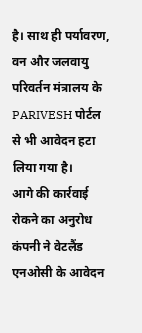है। साथ ही पर्यावरण, वन और जलवायु परिवर्तन मंत्रालय के PARIVESH पोर्टल से भी आवेदन हटा लिया गया है।
आगे की कार्रवाई रोकने का अनुरोध
कंपनी ने वेटलैंड एनओसी के आवेदन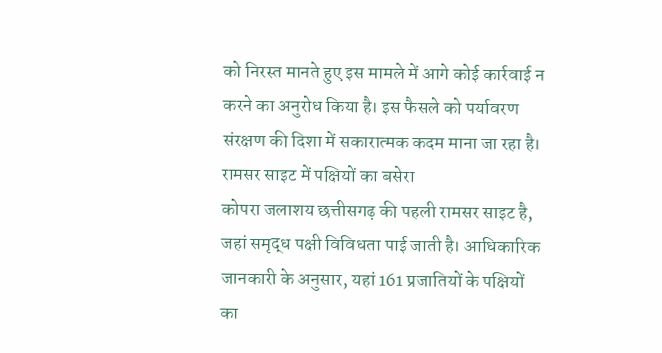को निरस्त मानते हुए इस मामले में आगे कोई कार्रवाई न करने का अनुरोध किया है। इस फैसले को पर्यावरण संरक्षण की दिशा में सकारात्मक कदम माना जा रहा है।
रामसर साइट में पक्षियों का बसेरा
कोपरा जलाशय छत्तीसगढ़ की पहली रामसर साइट है, जहां समृद्ध पक्षी विविधता पाई जाती है। आधिकारिक जानकारी के अनुसार, यहां 161 प्रजातियों के पक्षियों का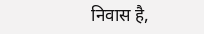निवास है,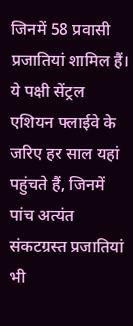जिनमें 58 प्रवासी प्रजातियां शामिल हैं। ये पक्षी सेंट्रल एशियन फ्लाईवे के जरिए हर साल यहां पहुंचते हैं, जिनमें पांच अत्यंत संकटग्रस्त प्रजातियां भी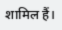शामिल हैं।